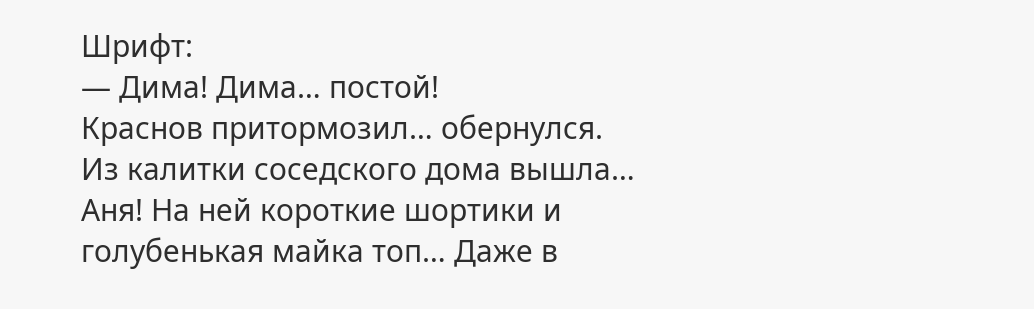Шрифт:
— Дима! Дима… постой!
Краснов притормозил… обернулся. Из калитки соседского дома вышла… Аня! На ней короткие шортики и голубенькая майка топ… Даже в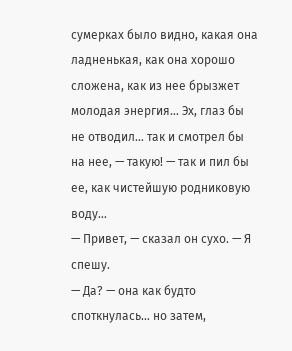сумерках было видно, какая она ладненькая, как она хорошо сложена, как из нее брызжет молодая энергия… Эх, глаз бы не отводил… так и смотрел бы на нее, — такую! — так и пил бы ее, как чистейшую родниковую воду…
— Привет, — сказал он сухо. — Я спешу.
— Да? — она как будто споткнулась… но затем,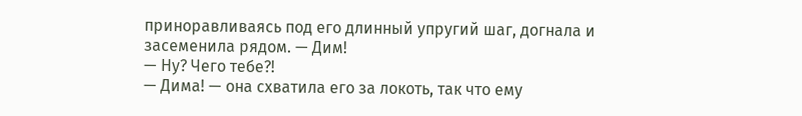приноравливаясь под его длинный упругий шаг, догнала и засеменила рядом. — Дим!
— Ну? Чего тебе?!
— Дима! — она схватила его за локоть, так что ему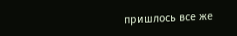пришлось все же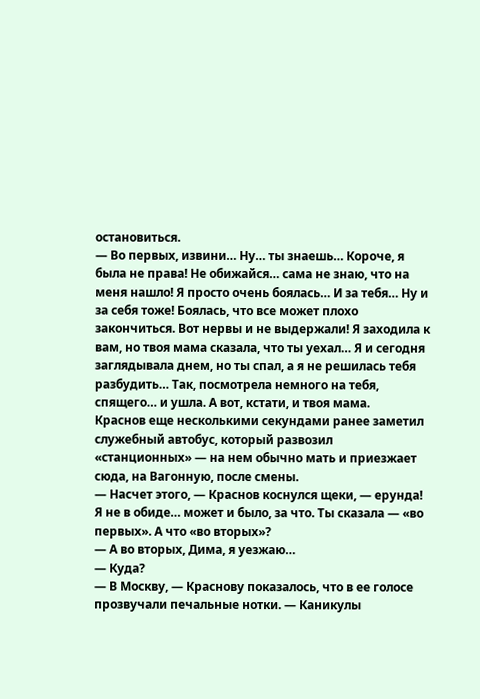остановиться.
— Во первых, извини… Ну… ты знаешь… Короче, я была не права! Не обижайся… сама не знаю, что на меня нашло! Я просто очень боялась… И за тебя… Ну и за себя тоже! Боялась, что все может плохо закончиться. Вот нервы и не выдержали! Я заходила к вам, но твоя мама сказала, что ты уехал… Я и сегодня заглядывала днем, но ты спал, а я не решилась тебя разбудить… Так, посмотрела немного на тебя, спящего… и ушла. А вот, кстати, и твоя мама.
Краснов еще несколькими секундами ранее заметил служебный автобус, который развозил «станционных» — на нем обычно мать и приезжает сюда, на Вагонную, после смены.
— Насчет этого, — Краснов коснулся щеки, — ерунда! Я не в обиде… может и было, за что. Ты сказала — «во первых». А что «во вторых»?
— А во вторых, Дима, я уезжаю…
— Куда?
— В Москву, — Краснову показалось, что в ее голосе прозвучали печальные нотки. — Каникулы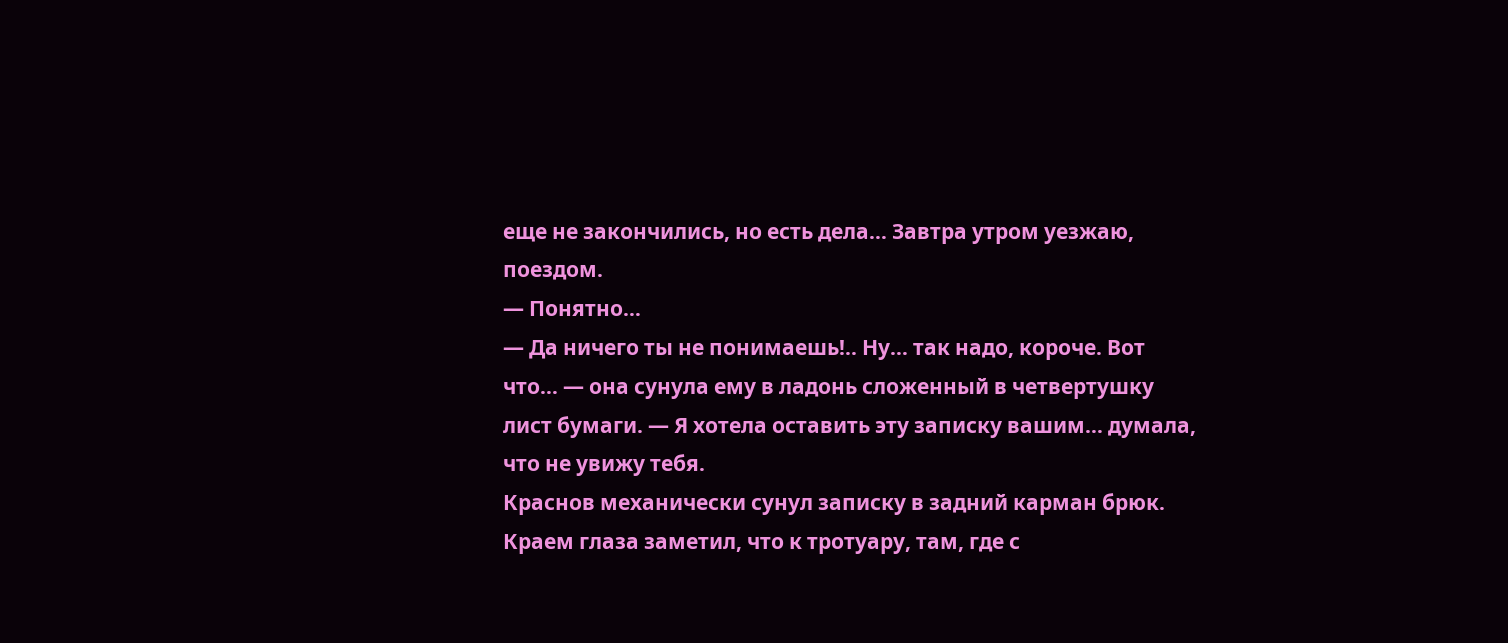еще не закончились, но есть дела… Завтра утром уезжаю, поездом.
— Понятно…
— Да ничего ты не понимаешь!.. Ну… так надо, короче. Вот что… — она сунула ему в ладонь сложенный в четвертушку лист бумаги. — Я хотела оставить эту записку вашим… думала, что не увижу тебя.
Краснов механически сунул записку в задний карман брюк. Краем глаза заметил, что к тротуару, там, где с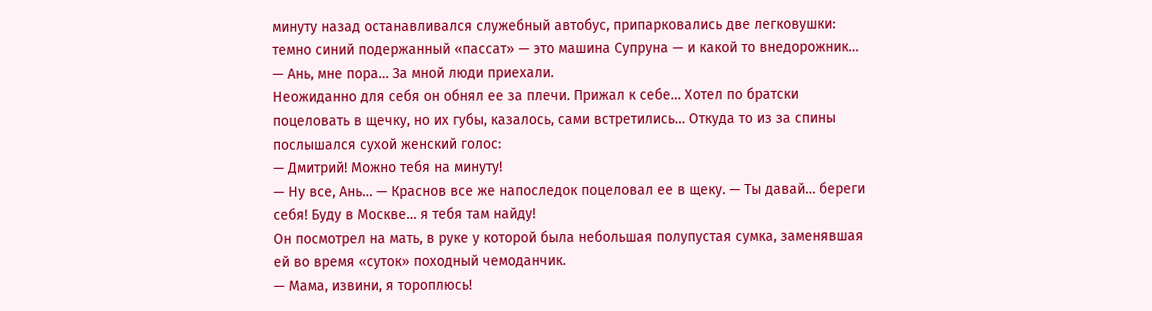минуту назад останавливался служебный автобус, припарковались две легковушки: темно синий подержанный «пассат» — это машина Супруна — и какой то внедорожник…
— Ань, мне пора… За мной люди приехали.
Неожиданно для себя он обнял ее за плечи. Прижал к себе… Хотел по братски поцеловать в щечку, но их губы, казалось, сами встретились… Откуда то из за спины послышался сухой женский голос:
— Дмитрий! Можно тебя на минуту!
— Ну все, Ань… — Краснов все же напоследок поцеловал ее в щеку. — Ты давай… береги себя! Буду в Москве… я тебя там найду!
Он посмотрел на мать, в руке у которой была небольшая полупустая сумка, заменявшая ей во время «суток» походный чемоданчик.
— Мама, извини, я тороплюсь!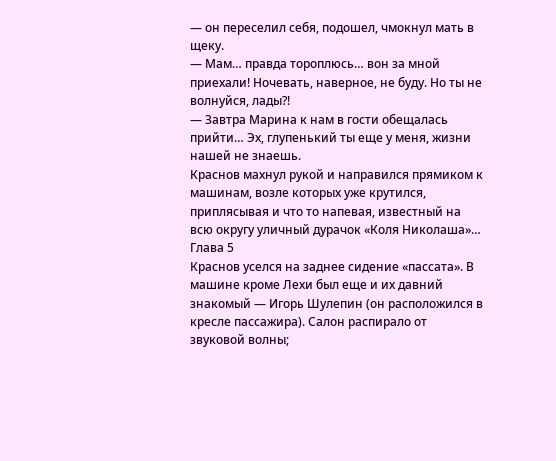— он переселил себя, подошел, чмокнул мать в щеку.
— Мам… правда тороплюсь… вон за мной приехали! Ночевать, наверное, не буду. Но ты не волнуйся, лады?!
— Завтра Марина к нам в гости обещалась прийти… Эх, глупенький ты еще у меня, жизни нашей не знаешь.
Краснов махнул рукой и направился прямиком к машинам, возле которых уже крутился, приплясывая и что то напевая, известный на всю округу уличный дурачок «Коля Николаша»…
Глава 5
Краснов уселся на заднее сидение «пассата». В машине кроме Лехи был еще и их давний знакомый — Игорь Шулепин (он расположился в кресле пассажира). Салон распирало от звуковой волны;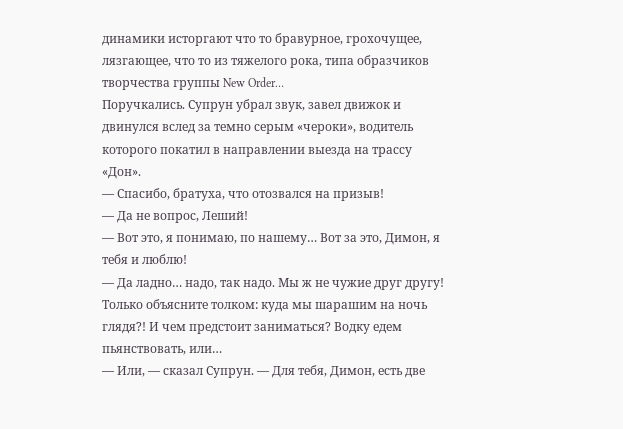динамики исторгают что то бравурное, грохочущее, лязгающее, что то из тяжелого рока, типа образчиков творчества группы New Order…
Поручкались. Супрун убрал звук, завел движок и двинулся вслед за темно серым «чероки», водитель которого покатил в направлении выезда на трассу «Дон».
— Спасибо, братуха, что отозвался на призыв!
— Да не вопрос, Леший!
— Вот это, я понимаю, по нашему… Вот за это, Димон, я тебя и люблю!
— Да ладно… надо, так надо. Мы ж не чужие друг другу! Только объясните толком: куда мы шарашим на ночь глядя?! И чем предстоит заниматься? Водку едем пьянствовать, или…
— Или, — сказал Супрун. — Для тебя, Димон, есть две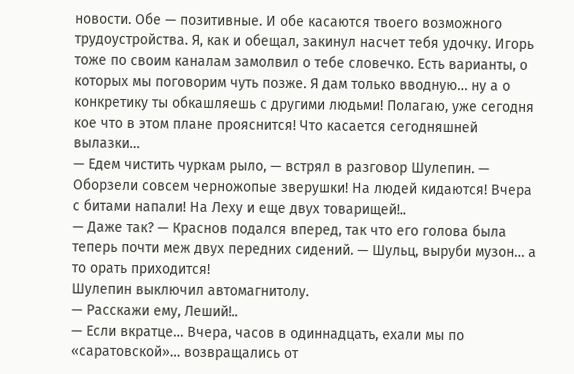новости. Обе — позитивные. И обе касаются твоего возможного трудоустройства. Я, как и обещал, закинул насчет тебя удочку. Игорь тоже по своим каналам замолвил о тебе словечко. Есть варианты, о которых мы поговорим чуть позже. Я дам только вводную… ну а о конкретику ты обкашляешь с другими людьми! Полагаю, уже сегодня кое что в этом плане прояснится! Что касается сегодняшней вылазки…
— Едем чистить чуркам рыло, — встрял в разговор Шулепин. — Оборзели совсем черножопые зверушки! На людей кидаются! Вчера с битами напали! На Леху и еще двух товарищей!..
— Даже так? — Краснов подался вперед, так что его голова была теперь почти меж двух передних сидений. — Шульц, выруби музон… а то орать приходится!
Шулепин выключил автомагнитолу.
— Расскажи ему, Леший!..
— Если вкратце… Вчера, часов в одиннадцать, ехали мы по «саратовской»… возвращались от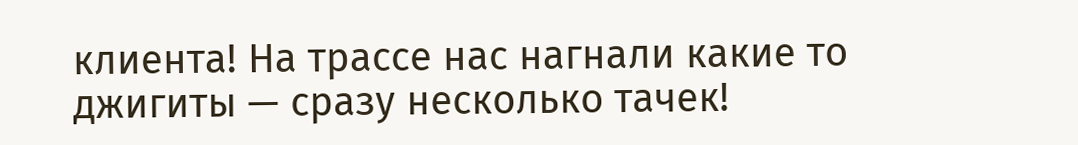клиента! На трассе нас нагнали какие то джигиты — сразу несколько тачек!